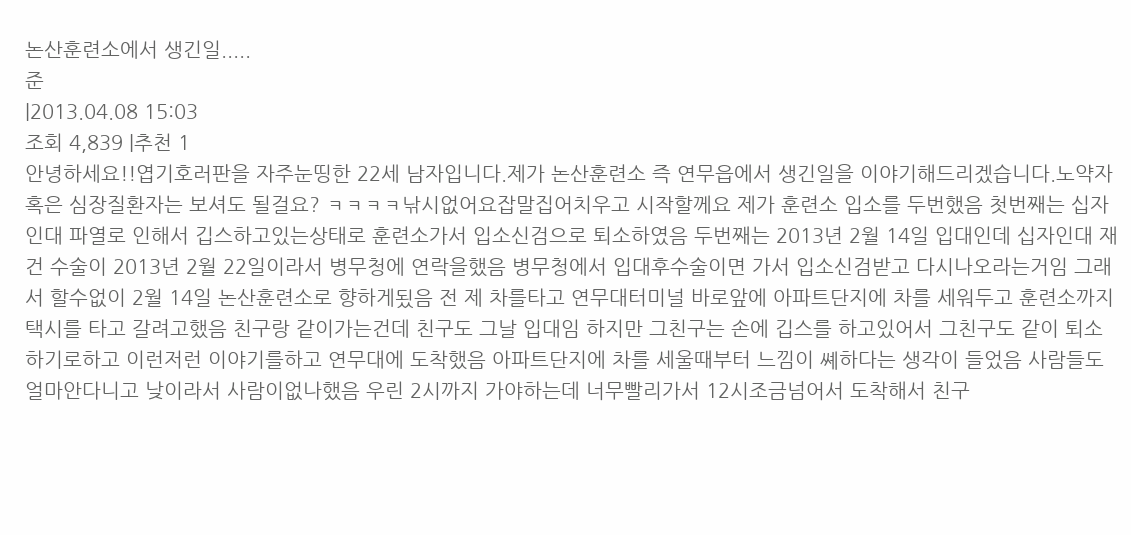논산훈련소에서 생긴일.....
준
|2013.04.08 15:03
조회 4,839 |추천 1
안녕하세요!!엽기호러판을 자주눈띵한 22세 남자입니다.제가 논산훈련소 즉 연무읍에서 생긴일을 이야기해드리겠습니다.노약자 혹은 심장질환자는 보셔도 될걸요? ㅋㅋㅋㅋ낚시없어요잡말집어치우고 시작할께요 제가 훈련소 입소를 두번했음 첫번째는 십자인대 파열로 인해서 깁스하고있는상태로 훈련소가서 입소신검으로 퇴소하였음 두번째는 2013년 2월 14일 입대인데 십자인대 재건 수술이 2013년 2월 22일이라서 병무청에 연락을했음 병무청에서 입대후수술이면 가서 입소신검받고 다시나오라는거임 그래서 할수없이 2월 14일 논산훈련소로 향하게됬음 전 제 차를타고 연무대터미널 바로앞에 아파트단지에 차를 세워두고 훈련소까지 택시를 타고 갈려고했음 친구랑 같이가는건데 친구도 그날 입대임 하지만 그친구는 손에 깁스를 하고있어서 그친구도 같이 퇴소하기로하고 이런저런 이야기를하고 연무대에 도착했음 아파트단지에 차를 세울때부터 느낌이 쎼하다는 생각이 들었음 사람들도 얼마안다니고 낮이라서 사람이없나했음 우린 2시까지 가야하는데 너무빨리가서 12시조금넘어서 도착해서 친구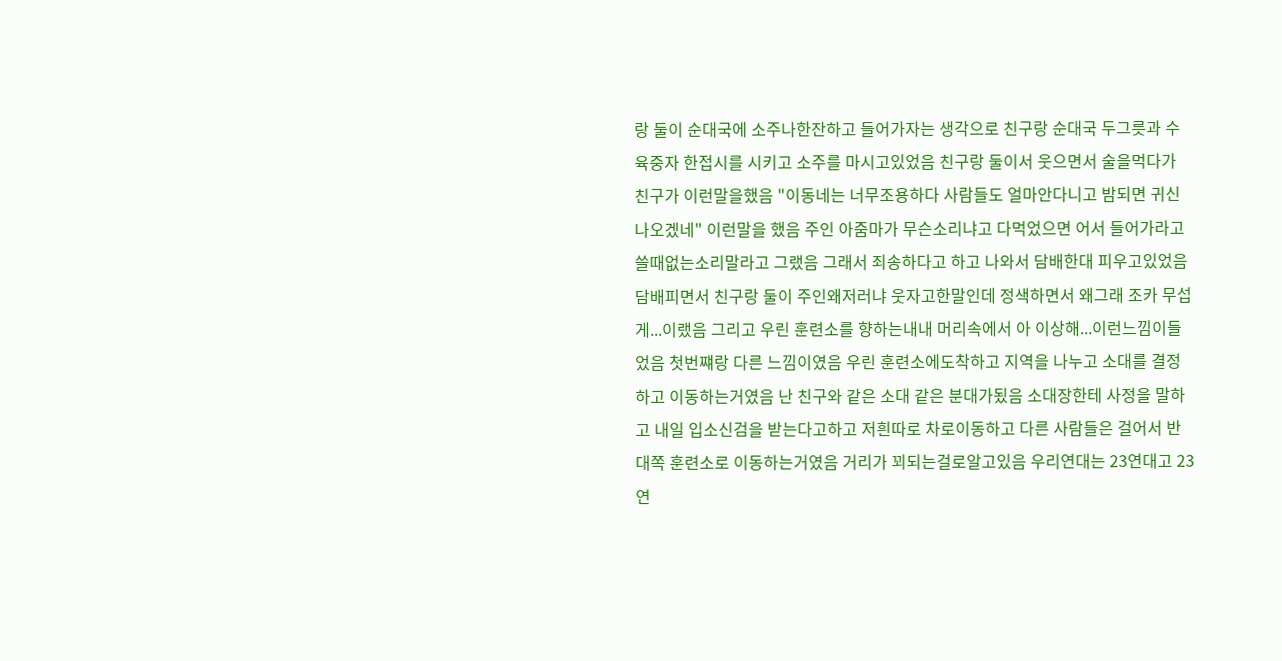랑 둘이 순대국에 소주나한잔하고 들어가자는 생각으로 친구랑 순대국 두그릇과 수육중자 한접시를 시키고 소주를 마시고있었음 친구랑 둘이서 웃으면서 술을먹다가 친구가 이런말을했음 "이동네는 너무조용하다 사람들도 얼마안다니고 밤되면 귀신나오겠네" 이런말을 했음 주인 아줌마가 무슨소리냐고 다먹었으면 어서 들어가라고 쓸때없는소리말라고 그랬음 그래서 죄송하다고 하고 나와서 담배한대 피우고있었음 담배피면서 친구랑 둘이 주인왜저러냐 웃자고한말인데 정색하면서 왜그래 조카 무섭게...이랬음 그리고 우린 훈련소를 향하는내내 머리속에서 아 이상해...이런느낌이들었음 첫번쨰랑 다른 느낌이였음 우린 훈련소에도착하고 지역을 나누고 소대를 결정하고 이동하는거였음 난 친구와 같은 소대 같은 분대가됬음 소대장한테 사정을 말하고 내일 입소신검을 받는다고하고 저흰따로 차로이동하고 다른 사람들은 걸어서 반대쪽 훈련소로 이동하는거였음 거리가 꾀되는걸로알고있음 우리연대는 23연대고 23연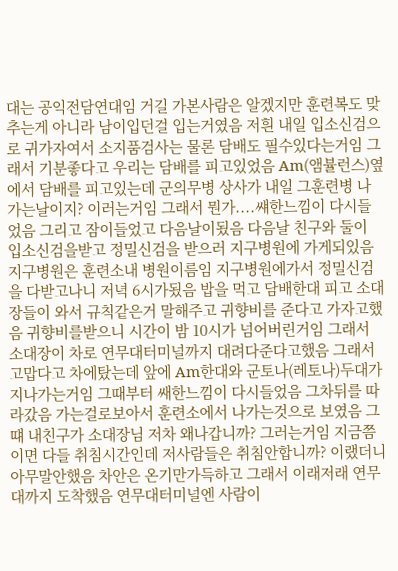대는 공익전담연대임 거길 가본사람은 알겠지만 훈련복도 맞추는게 아니라 남이입던걸 입는거였음 저흰 내일 입소신검으로 귀가자여서 소지품검사는 물론 담배도 필수있다는거임 그래서 기분좋다고 우리는 담배를 피고있었음 Am(앰뷸런스)옆에서 담배를 피고있는데 군의무병 상사가 내일 그훈련병 나가는날이지? 이러는거임 그래서 뭔가....썌한느낌이 다시들었음 그리고 잠이들었고 다음날이됬음 다음날 친구와 둘이 입소신검을받고 정밀신검을 받으러 지구병원에 가게되있음 지구병원은 훈련소내 병원이름임 지구병원에가서 정밀신검을 다받고나니 저녁 6시가됬음 밥을 먹고 담배한대 피고 소대장들이 와서 규칙같은거 말해주고 귀향비를 준다고 가자고했음 귀향비를받으니 시간이 밤 10시가 넘어버린거임 그래서 소대장이 차로 연무대터미널까지 대려다준다고했음 그래서 고맙다고 차에탔는데 앞에 Am한대와 군토나(레토나)두대가 지나가는거임 그때부터 쌔한느낌이 다시들었음 그차뒤를 따라갔음 가는걸로보아서 훈련소에서 나가는것으로 보였음 그떄 내친구가 소대장님 저차 왜나갑니까? 그러는거임 지금쯤이면 다들 취침시간인데 저사람들은 취침안합니까? 이랬더니 아무말안했음 차안은 온기만가득하고 그래서 이래저래 연무대까지 도착했음 연무대터미널엔 사람이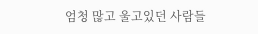엄청 많고 울고있던 사람들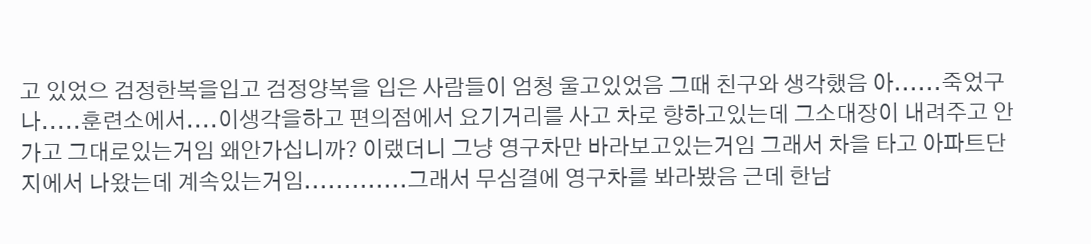고 있었으 검정한복을입고 검정양복을 입은 사람들이 엄청 울고있었음 그때 친구와 생각했음 아......죽었구나.....훈련소에서....이생각을하고 편의점에서 요기거리를 사고 차로 향하고있는데 그소대장이 내려주고 안가고 그대로있는거임 왜안가십니까? 이랬더니 그냥 영구차만 바라보고있는거임 그래서 차을 타고 아파트단지에서 나왔는데 계속있는거임.............그래서 무심결에 영구차를 봐라봤음 근데 한남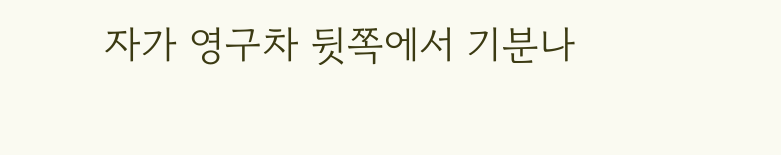자가 영구차 뒷쪽에서 기분나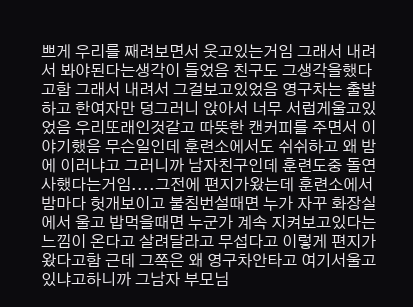쁘게 우리를 째려보면서 웃고있는거임 그래서 내려서 봐야된다는생각이 들었음 친구도 그생각을했다고함 그래서 내려서 그걸보고있었음 영구차는 출발하고 한여자만 덩그러니 앉아서 너무 서럽게울고있었음 우리또래인것같고 따뜻한 캔커피를 주면서 이야기했음 무슨일인데 훈련소에서도 쉬쉬하고 왜 밤에 이러냐고 그러니까 남자친구인데 훈련도중 돌연사했다는거임....그전에 편지가왔는데 훈련소에서 밤마다 헛개보이고 불침번설때면 누가 자꾸 화장실에서 울고 밥먹을때면 누군가 계속 지켜보고있다는 느낌이 온다고 살려달라고 무섭다고 이렇게 편지가왔다고함 근데 그쪽은 왜 영구차안타고 여기서울고있냐고하니까 그남자 부모님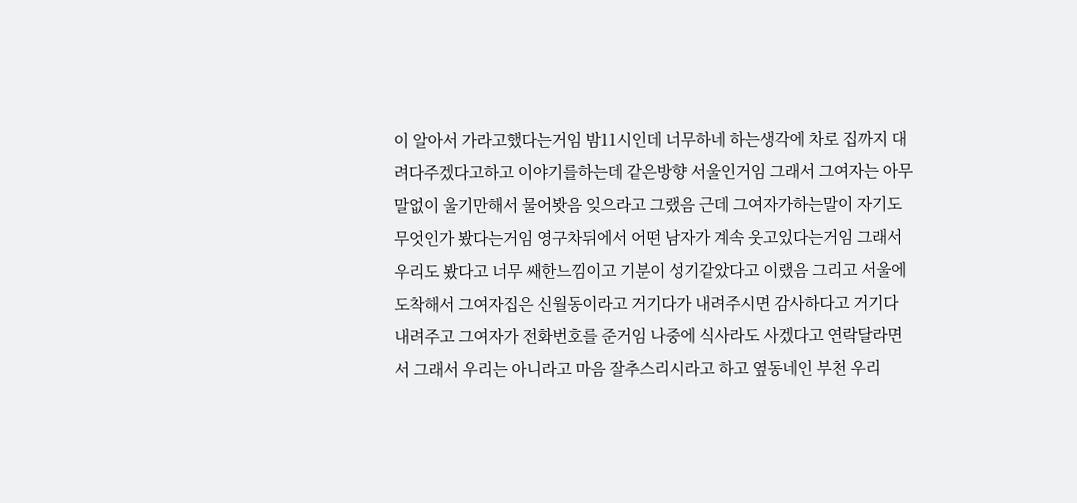이 알아서 가라고했다는거임 밤11시인데 너무하네 하는생각에 차로 집까지 대려다주겠다고하고 이야기를하는데 같은방향 서울인거임 그래서 그여자는 아무말없이 울기만해서 물어봣음 잊으라고 그랬음 근데 그여자가하는말이 자기도 무엇인가 봤다는거임 영구차뒤에서 어떤 남자가 계속 웃고있다는거임 그래서 우리도 봤다고 너무 쌔한느낌이고 기분이 성기같았다고 이랬음 그리고 서울에 도착해서 그여자집은 신월동이라고 거기다가 내려주시면 감사하다고 거기다 내려주고 그여자가 전화번호를 준거임 나중에 식사라도 사겠다고 연락달라면서 그래서 우리는 아니라고 마음 잘추스리시라고 하고 옆동네인 부천 우리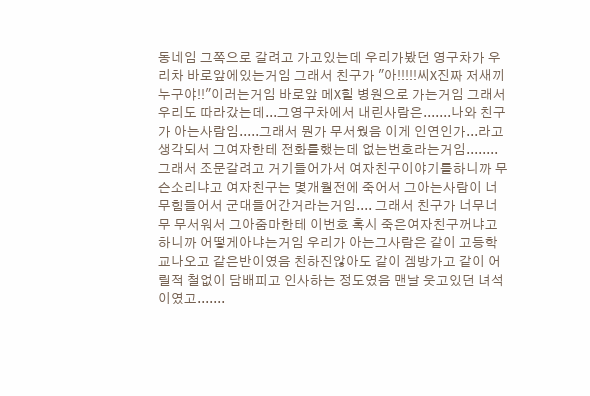동네임 그쪽으로 갈려고 가고있는데 우리가봤던 영구차가 우리차 바로앞에있는거임 그래서 친구가 "아!!!!!씨X진짜 저새끼누구야!!"이러는거임 바로앞 메X힐 병원으로 가는거임 그래서 우리도 따라갔는데...그영구차에서 내린사람은.......나와 친구가 아는사람임.....그래서 뭔가 무서웠음 이게 인연인가...라고생각되서 그여자한테 전화를했는데 없는번호라는거임........그래서 조문갈려고 거기들어가서 여자친구이야기를하니까 무슨소리냐고 여자친구는 몇개월전에 죽어서 그아는사람이 너무힘들어서 군대들어간거라는거임.... 그래서 친구가 너무너무 무서워서 그아줌마한테 이번호 혹시 죽은여자친구꺼냐고하니까 어떻게아냐는거임 우리가 아는그사람은 같이 고등학교나오고 같은반이였음 친하진않아도 같이 겜방가고 같이 어릴적 철없이 담배피고 인사하는 정도였음 맨날 웃고있던 녀석이였고.......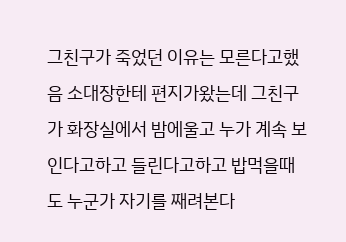그친구가 죽었던 이유는 모른다고했음 소대장한테 편지가왔는데 그친구가 화장실에서 밤에울고 누가 계속 보인다고하고 들린다고하고 밥먹을때도 누군가 자기를 째려본다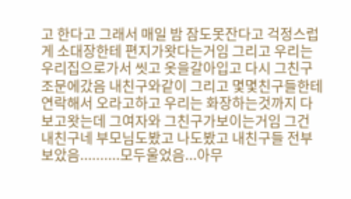고 한다고 그래서 매일 밤 잠도못잔다고 걱정스럽게 소대장한테 편지가왓다는거임 그리고 우리는 우리집으로가서 씻고 옷을갈아입고 다시 그친구조문에갔음 내친구와같이 그리고 몇몇친구들한테 연락해서 오라고하고 우리는 화장하는것까지 다보고왓는데 그여자와 그친구가보이는거임 그건 내친구네 부모님도봤고 나도봤고 내친구들 전부보았음..........모두울었음...아무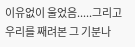이유없이 울었음.....그리고 우리를 째려본 그 기분나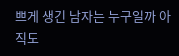쁘게 생긴 남자는 누구일까 아직도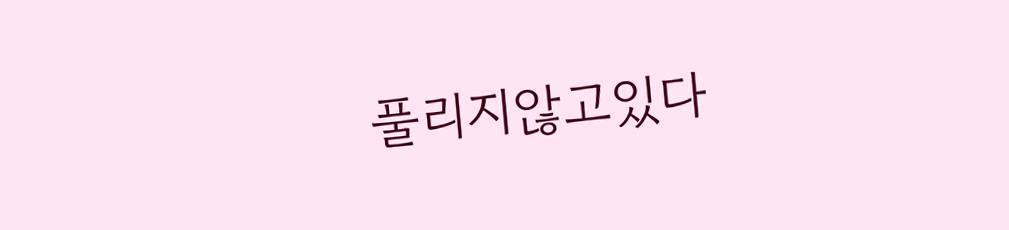풀리지않고있다